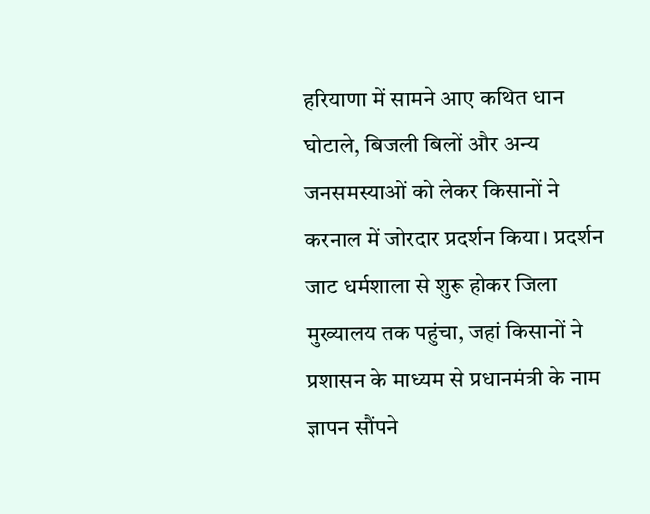हरियाणा में सामने आए कथित धान घोटाले, बिजली बिलों और अन्य जनसमस्याओं को लेकर किसानों ने करनाल में जोरदार प्रदर्शन किया। प्रदर्शन जाट धर्मशाला से शुरू होकर जिला मुख्यालय तक पहुंचा, जहां किसानों ने प्रशासन के माध्यम से प्रधानमंत्री के नाम ज्ञापन सौंपने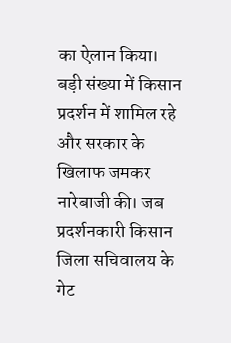का ऐलान किया। बड़ी संख्या में किसान प्रदर्शन में शामिल रहे और सरकार के खिलाफ जमकर नारेबाजी की। जब प्रदर्शनकारी किसान जिला सचिवालय के गेट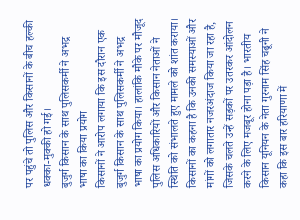पर पहुंचे तो पुलिस और किसानों के बीच हल्की धक्का-मुक्की हो गई।
बुजुर्ग किसान के साथ पुलिसकर्मी ने अभद्र भाषा का किया प्रयोग
किसानों ने आरोप लगाया कि इस दौरान एक बुजुर्ग किसान के साथ पुलिसकर्मी ने अभद्र भाषा का प्रयोग किया। हालांकि मौके पर मौजूद पुलिस अधिकारियों और किसान नेताओं ने स्थिति को संभालते हुए मामले को शांत कराया। किसानों का कहना है कि उनकी समस्याओं और मांगों को लगातार नजरअंदाज किया जा रहा है, जिसके चलते उन्हें सड़कों पर उतरकर आंदोलन करने के लिए मजबूर होना पड़ा है। भारतीय किसान यूनियन के नेता गुरनाम सिंह चढूनी ने कहा कि इस बार हरियाणा में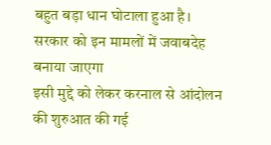बहुत बड़ा धान घोटाला हुआ है।
सरकार को इन मामलों में जवाबदेह बनाया जाएगा
इसी मुद्दे को लेकर करनाल से आंदोलन की शुरुआत की गई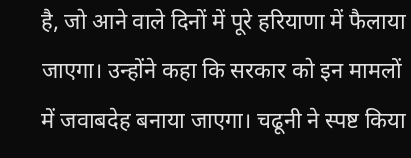है, जो आने वाले दिनों में पूरे हरियाणा में फैलाया जाएगा। उन्होंने कहा कि सरकार को इन मामलों में जवाबदेह बनाया जाएगा। चढूनी ने स्पष्ट किया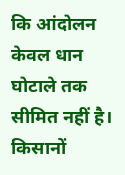कि आंदोलन केवल धान घोटाले तक सीमित नहीं है। किसानों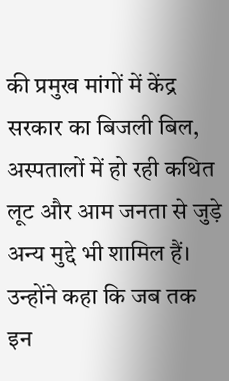की प्रमुख मांगों में केंद्र सरकार का बिजली बिल, अस्पतालों में हो रही कथित लूट और आम जनता से जुड़े अन्य मुद्दे भी शामिल हैं। उन्होंने कहा कि जब तक इन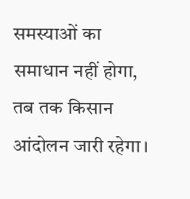समस्याओं का समाधान नहीं होगा, तब तक किसान आंदोलन जारी रहेगा।